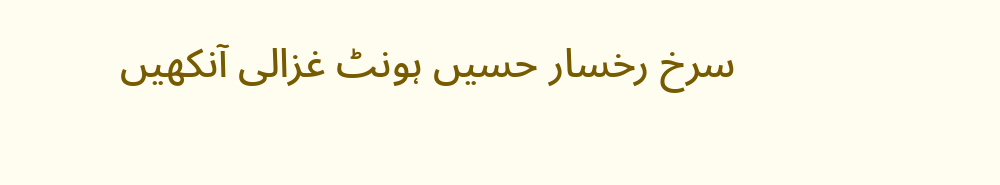سرخ رخسار حسیں ہونٹ غزالی آنکھیں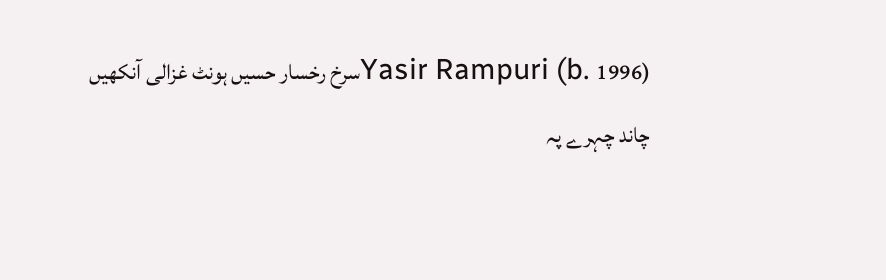Yasir Rampuri (b. 1996)سرخ رخسار حسیں ہونٹ غزالی آنکھیں
چاند چہرے پہ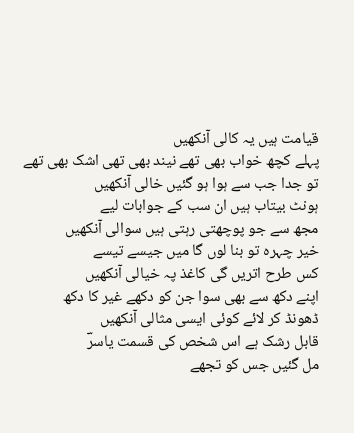قیامت ہیں یہ کالی آنکھیں
پہلے کچھ خواب بھی تھے نیند بھی تھی اشک بھی تھے
تو جدا جب سے ہوا ہو گئیں خالی آنکھیں
ہونٹ بیتاب ہیں ان سب کے جوابات لیے
مجھ سے جو پوچھتی رہتی ہیں سوالی آنکھیں
خیر چہرہ تو بنا لوں گا میں جیسے تیسے
کس طرح اتریں گی کاغذ پہ خیالی آنکھیں
اپنے دکھ سے بھی سوا جن کو دکھے غیر کا دکھ
ڈھونڈ کر لائے کوئی ایسی مثالی آنکھیں
قابل رشک ہے اس شخص کی قسمت یاسرؔ
مل گئیں جس کو تجھے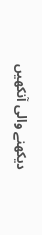دیکھنے والی آنکھیں